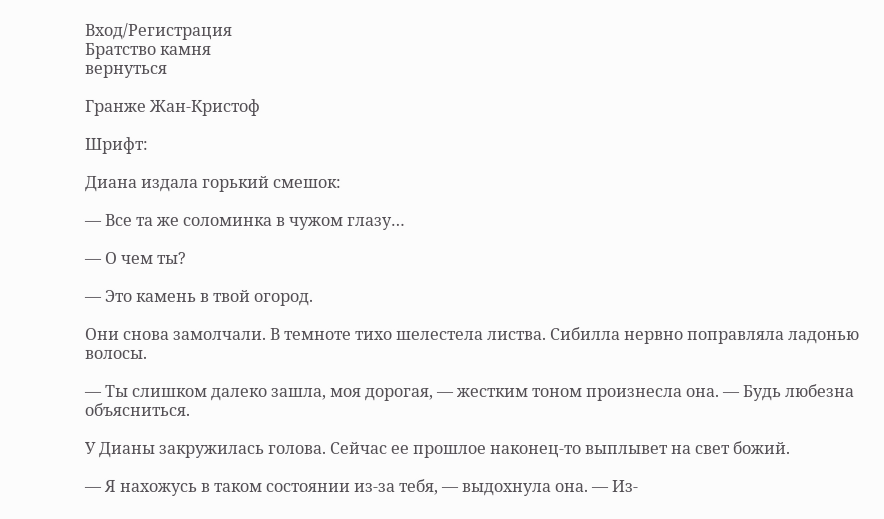Вход/Регистрация
Братство камня
вернуться

Гранже Жан-Кристоф

Шрифт:

Диана издала горький смешок:

— Все та же соломинка в чужом глазу…

— О чем ты?

— Это камень в твой огород.

Они снова замолчали. В темноте тихо шелестела листва. Сибилла нервно поправляла ладонью волосы.

— Ты слишком далеко зашла, моя дорогая, — жестким тоном произнесла она. — Будь любезна объясниться.

У Дианы закружилась голова. Сейчас ее прошлое наконец-то выплывет на свет божий.

— Я нахожусь в таком состоянии из-за тебя, — выдохнула она. — Из-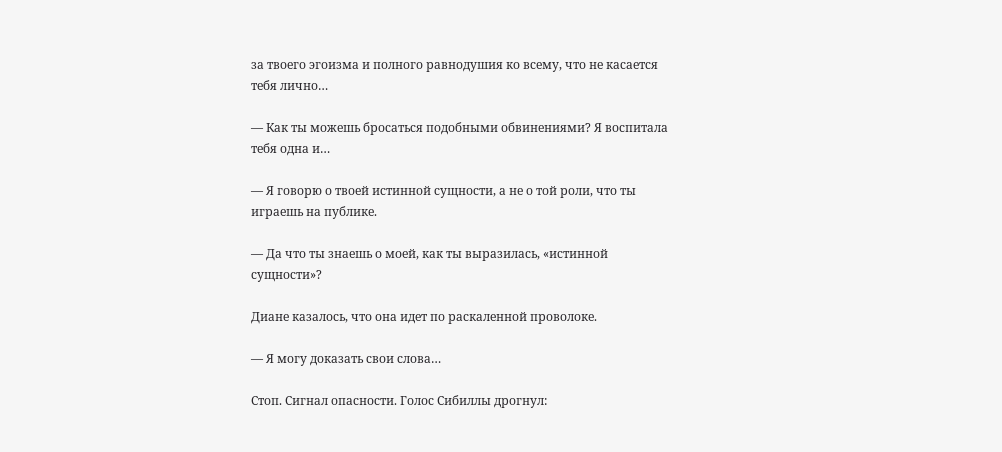за твоего эгоизма и полного равнодушия ко всему, что не касается тебя лично…

— Как ты можешь бросаться подобными обвинениями? Я воспитала тебя одна и…

— Я говорю о твоей истинной сущности, а не о той роли, что ты играешь на публике.

— Да что ты знаешь о моей, как ты выразилась, «истинной сущности»?

Диане казалось, что она идет по раскаленной проволоке.

— Я могу доказать свои слова…

Стоп. Сигнал опасности. Голос Сибиллы дрогнул: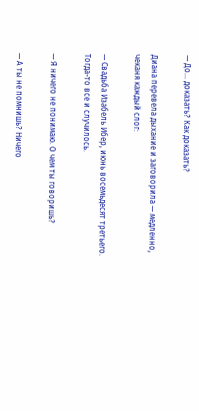— До… доказать? Как доказать?

Диана перевела дыхание и заговорила — медленно, чеканя каждый слог:

— Свадьба Изабель Ибер, июнь восемьдесят третьего. Тогда-то все и случилось.

— Я ничего не понимаю. О чем ты говоришь?

— А ты не помнишь? Ничего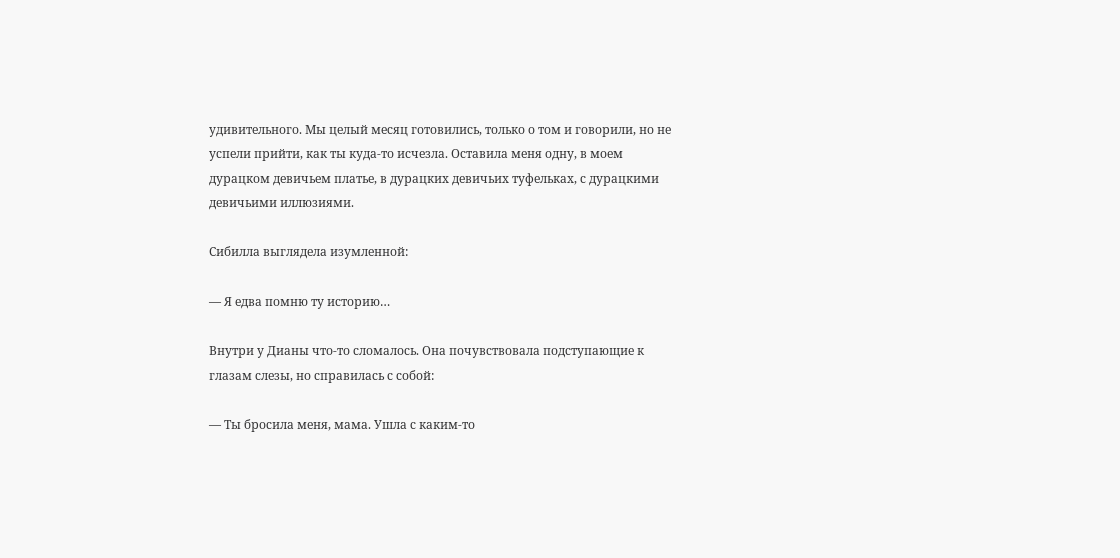удивительного. Мы целый месяц готовились, только о том и говорили, но не успели прийти, как ты куда-то исчезла. Оставила меня одну, в моем дурацком девичьем платье, в дурацких девичьих туфельках, с дурацкими девичьими иллюзиями.

Сибилла выглядела изумленной:

— Я едва помню ту историю…

Внутри у Дианы что-то сломалось. Она почувствовала подступающие к глазам слезы, но справилась с собой:

— Ты бросила меня, мама. Ушла с каким-то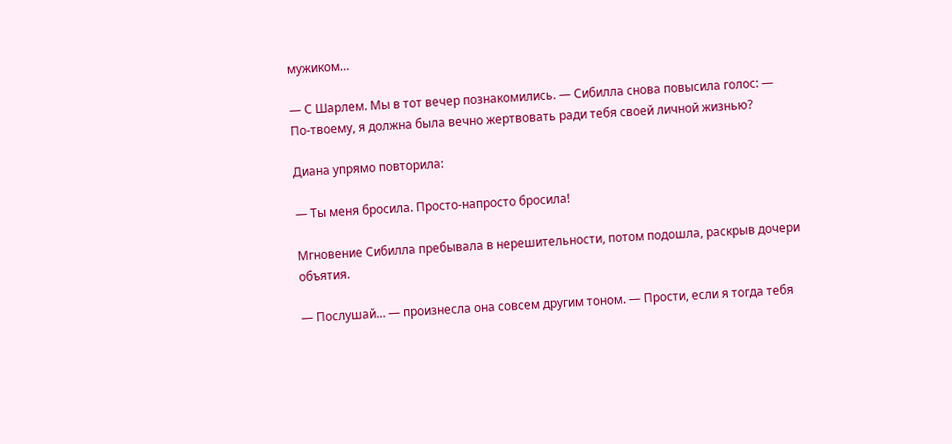мужиком…

— С Шарлем. Мы в тот вечер познакомились. — Сибилла снова повысила голос: — По-твоему, я должна была вечно жертвовать ради тебя своей личной жизнью?

Диана упрямо повторила:

— Ты меня бросила. Просто-напросто бросила!

Мгновение Сибилла пребывала в нерешительности, потом подошла, раскрыв дочери объятия.

— Послушай… — произнесла она совсем другим тоном. — Прости, если я тогда тебя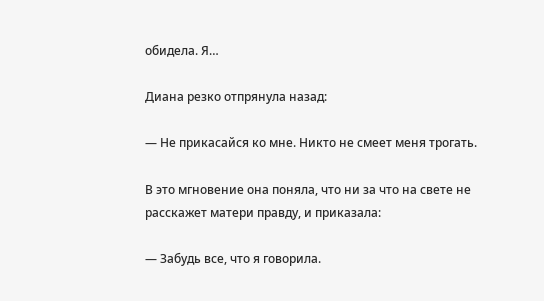обидела. Я…

Диана резко отпрянула назад:

— Не прикасайся ко мне. Никто не смеет меня трогать.

В это мгновение она поняла, что ни за что на свете не расскажет матери правду, и приказала:

— Забудь все, что я говорила.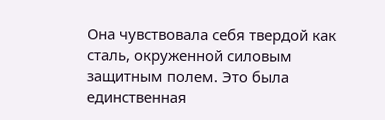Она чувствовала себя твердой как сталь, окруженной силовым защитным полем. Это была единственная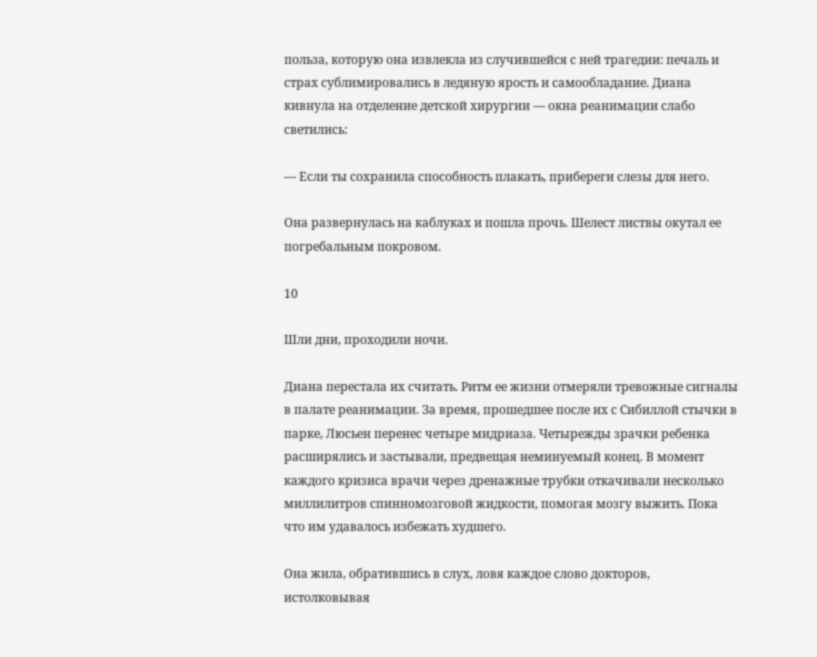польза, которую она извлекла из случившейся с ней трагедии: печаль и страх сублимировались в ледяную ярость и самообладание. Диана кивнула на отделение детской хирургии — окна реанимации слабо светились:

— Если ты сохранила способность плакать, прибереги слезы для него.

Она развернулась на каблуках и пошла прочь. Шелест листвы окутал ее погребальным покровом.

10

Шли дни, проходили ночи.

Диана перестала их считать. Ритм ее жизни отмеряли тревожные сигналы в палате реанимации. За время, прошедшее после их с Сибиллой стычки в парке, Люсьен перенес четыре мидриаза. Четырежды зрачки ребенка расширялись и застывали, предвещая неминуемый конец. В момент каждого кризиса врачи через дренажные трубки откачивали несколько миллилитров спинномозговой жидкости, помогая мозгу выжить. Пока что им удавалось избежать худшего.

Она жила, обратившись в слух, ловя каждое слово докторов, истолковывая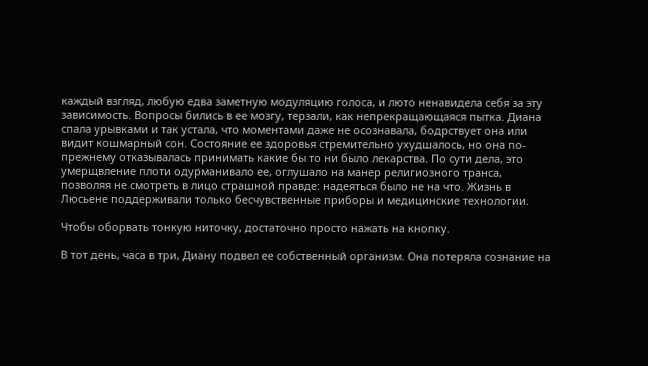каждый взгляд, любую едва заметную модуляцию голоса, и люто ненавидела себя за эту зависимость. Вопросы бились в ее мозгу, терзали, как непрекращающаяся пытка. Диана спала урывками и так устала, что моментами даже не осознавала, бодрствует она или видит кошмарный сон. Состояние ее здоровья стремительно ухудшалось, но она по-прежнему отказывалась принимать какие бы то ни было лекарства. По сути дела, это умерщвление плоти одурманивало ее, оглушало на манер религиозного транса, позволяя не смотреть в лицо страшной правде: надеяться было не на что. Жизнь в Люсьене поддерживали только бесчувственные приборы и медицинские технологии.

Чтобы оборвать тонкую ниточку, достаточно просто нажать на кнопку.

В тот день, часа в три, Диану подвел ее собственный организм. Она потеряла сознание на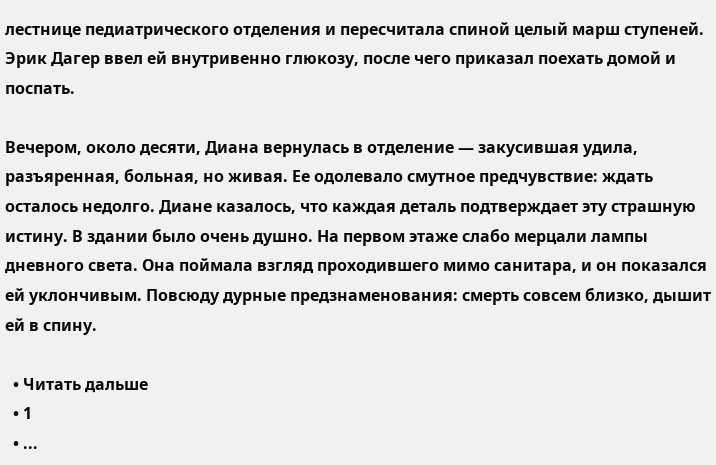лестнице педиатрического отделения и пересчитала спиной целый марш ступеней. Эрик Дагер ввел ей внутривенно глюкозу, после чего приказал поехать домой и поспать.

Вечером, около десяти, Диана вернулась в отделение — закусившая удила, разъяренная, больная, но живая. Ее одолевало смутное предчувствие: ждать осталось недолго. Диане казалось, что каждая деталь подтверждает эту страшную истину. В здании было очень душно. На первом этаже слабо мерцали лампы дневного света. Она поймала взгляд проходившего мимо санитара, и он показался ей уклончивым. Повсюду дурные предзнаменования: смерть совсем близко, дышит ей в спину.

  • Читать дальше
  • 1
  • ...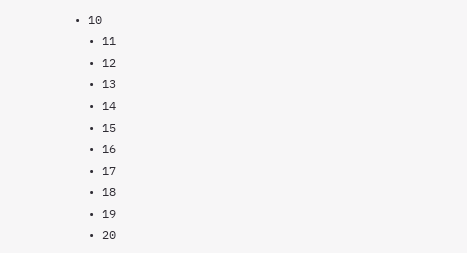• 10
  • 11
  • 12
  • 13
  • 14
  • 15
  • 16
  • 17
  • 18
  • 19
  • 20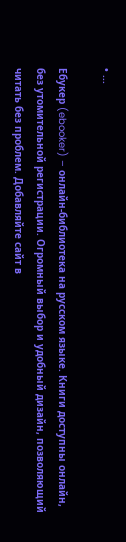• ...

Ебукер (ebooker) – онлайн-библиотека на русском языке. Книги доступны онлайн, без утомительной регистрации. Огромный выбор и удобный дизайн, позволяющий читать без проблем. Добавляйте сайт в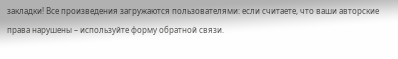закладки! Все произведения загружаются пользователями: если считаете, что ваши авторские права нарушены – используйте форму обратной связи.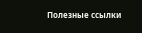Полезные ссылки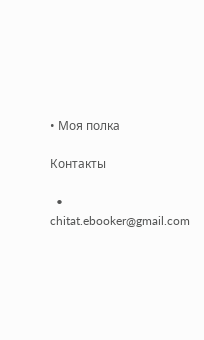• Моя полка

Контакты

  • chitat.ebooker@gmail.com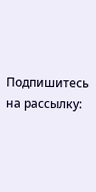Подпишитесь на рассылку: